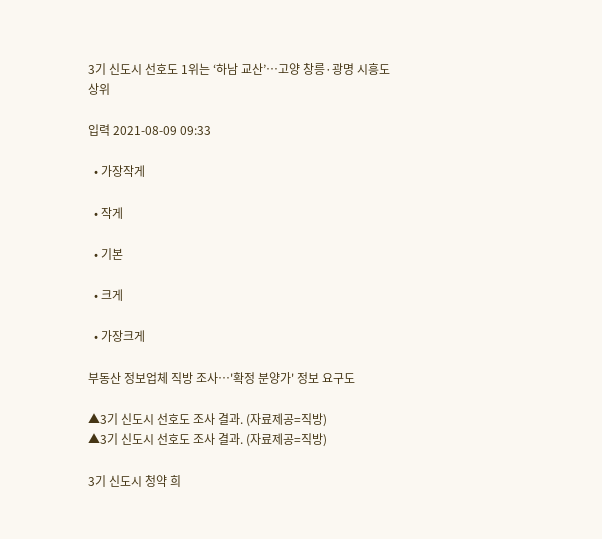3기 신도시 선호도 1위는 ‘하남 교산’…고양 창릉·광명 시흥도 상위

입력 2021-08-09 09:33

  • 가장작게

  • 작게

  • 기본

  • 크게

  • 가장크게

부동산 정보업체 직방 조사…'확정 분양가' 정보 요구도

▲3기 신도시 선호도 조사 결과. (자료제공=직방)
▲3기 신도시 선호도 조사 결과. (자료제공=직방)

3기 신도시 청약 희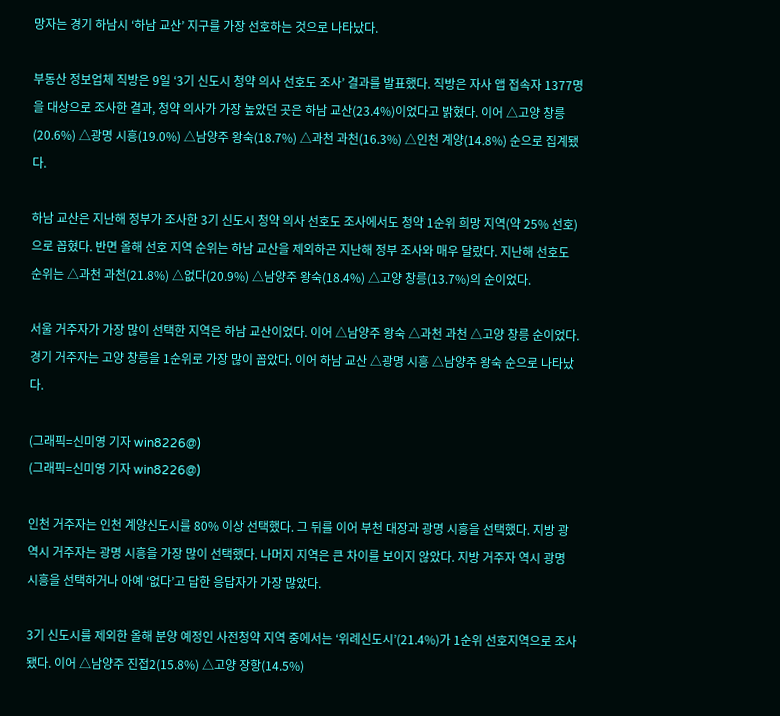망자는 경기 하남시 ‘하남 교산’ 지구를 가장 선호하는 것으로 나타났다.

부동산 정보업체 직방은 9일 ‘3기 신도시 청약 의사 선호도 조사’ 결과를 발표했다. 직방은 자사 앱 접속자 1377명을 대상으로 조사한 결과, 청약 의사가 가장 높았던 곳은 하남 교산(23.4%)이었다고 밝혔다. 이어 △고양 창릉(20.6%) △광명 시흥(19.0%) △남양주 왕숙(18.7%) △과천 과천(16.3%) △인천 계양(14.8%) 순으로 집계됐다.

하남 교산은 지난해 정부가 조사한 3기 신도시 청약 의사 선호도 조사에서도 청약 1순위 희망 지역(약 25% 선호)으로 꼽혔다. 반면 올해 선호 지역 순위는 하남 교산을 제외하곤 지난해 정부 조사와 매우 달랐다. 지난해 선호도 순위는 △과천 과천(21.8%) △없다(20.9%) △남양주 왕숙(18.4%) △고양 창릉(13.7%)의 순이었다.

서울 거주자가 가장 많이 선택한 지역은 하남 교산이었다. 이어 △남양주 왕숙 △과천 과천 △고양 창릉 순이었다. 경기 거주자는 고양 창릉을 1순위로 가장 많이 꼽았다. 이어 하남 교산 △광명 시흥 △남양주 왕숙 순으로 나타났다.

(그래픽=신미영 기자 win8226@)
(그래픽=신미영 기자 win8226@)

인천 거주자는 인천 계양신도시를 80% 이상 선택했다. 그 뒤를 이어 부천 대장과 광명 시흥을 선택했다. 지방 광역시 거주자는 광명 시흥을 가장 많이 선택했다. 나머지 지역은 큰 차이를 보이지 않았다. 지방 거주자 역시 광명 시흥을 선택하거나 아예 ‘없다’고 답한 응답자가 가장 많았다.

3기 신도시를 제외한 올해 분양 예정인 사전청약 지역 중에서는 ‘위례신도시’(21.4%)가 1순위 선호지역으로 조사됐다. 이어 △남양주 진접2(15.8%) △고양 장항(14.5%)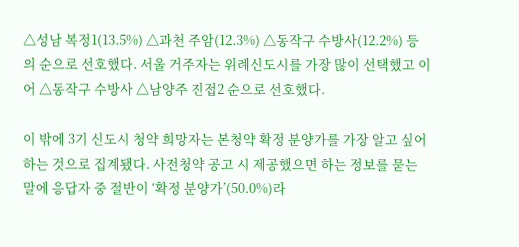△성남 복정1(13.5%) △과천 주암(12.3%) △동작구 수방사(12.2%) 등의 순으로 선호했다. 서울 거주자는 위례신도시를 가장 많이 선택했고 이어 △동작구 수방사 △남양주 진접2 순으로 선호했다.

이 밖에 3기 신도시 청약 희망자는 본청약 확정 분양가를 가장 알고 싶어 하는 것으로 집계됐다. 사전청약 공고 시 제공했으면 하는 정보를 묻는 말에 응답자 중 절반이 ‘확정 분양가’(50.0%)라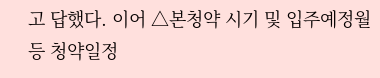고 답했다. 이어 △본청약 시기 및 입주예정월 등 청약일정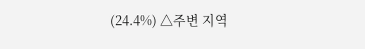(24.4%) △주변 지역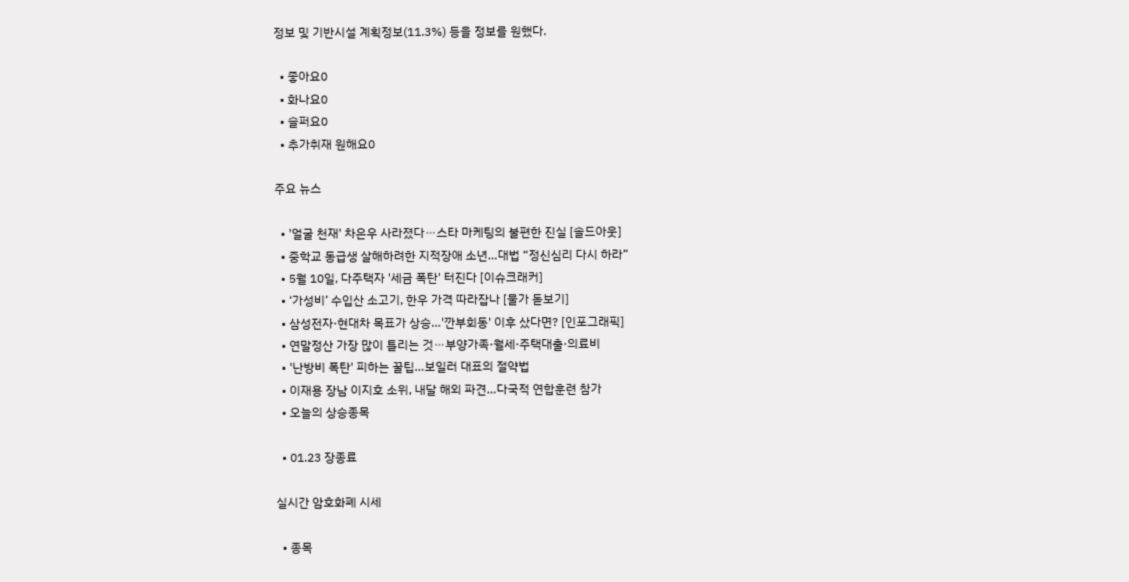정보 및 기반시설 계획정보(11.3%) 등을 정보를 원했다.

  • 좋아요0
  • 화나요0
  • 슬퍼요0
  • 추가취재 원해요0

주요 뉴스

  • '얼굴 천재' 차은우 사라졌다⋯스타 마케팅의 불편한 진실 [솔드아웃]
  • 중학교 동급생 살해하려한 지적장애 소년…대법 “정신심리 다시 하라”
  • 5월 10일, 다주택자 '세금 폭탄' 터진다 [이슈크래커]
  • ‘가성비’ 수입산 소고기, 한우 가격 따라잡나 [물가 돋보기]
  • 삼성전자·현대차 목표가 상승…'깐부회동' 이후 샀다면? [인포그래픽]
  • 연말정산 가장 많이 틀리는 것⋯부양가족·월세·주택대출·의료비
  • '난방비 폭탄' 피하는 꿀팁…보일러 대표의 절약법
  • 이재용 장남 이지호 소위, 내달 해외 파견…다국적 연합훈련 참가
  • 오늘의 상승종목

  • 01.23 장종료

실시간 암호화폐 시세

  • 종목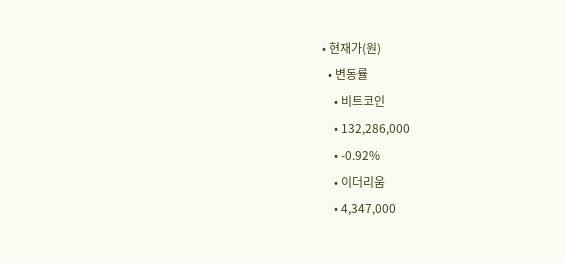• 현재가(원)
  • 변동률
    • 비트코인
    • 132,286,000
    • -0.92%
    • 이더리움
    • 4,347,000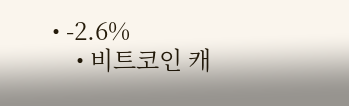• -2.6%
    • 비트코인 캐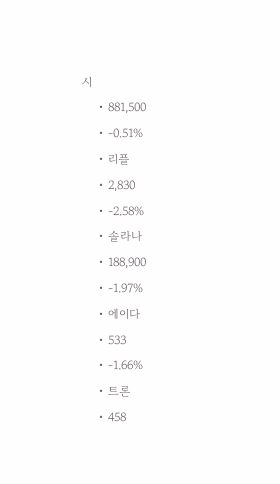시
    • 881,500
    • -0.51%
    • 리플
    • 2,830
    • -2.58%
    • 솔라나
    • 188,900
    • -1.97%
    • 에이다
    • 533
    • -1.66%
    • 트론
    • 458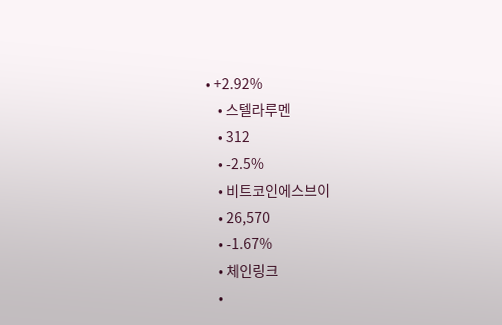• +2.92%
    • 스텔라루멘
    • 312
    • -2.5%
    • 비트코인에스브이
    • 26,570
    • -1.67%
    • 체인링크
    •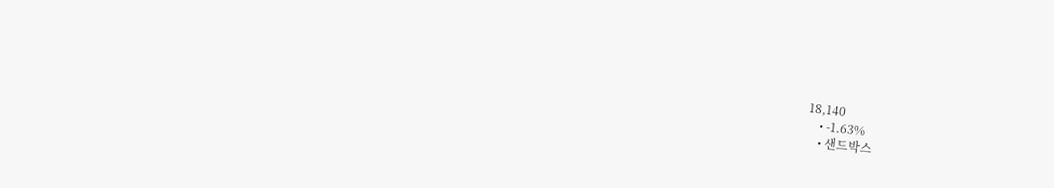18,140
    • -1.63%
    • 샌드박스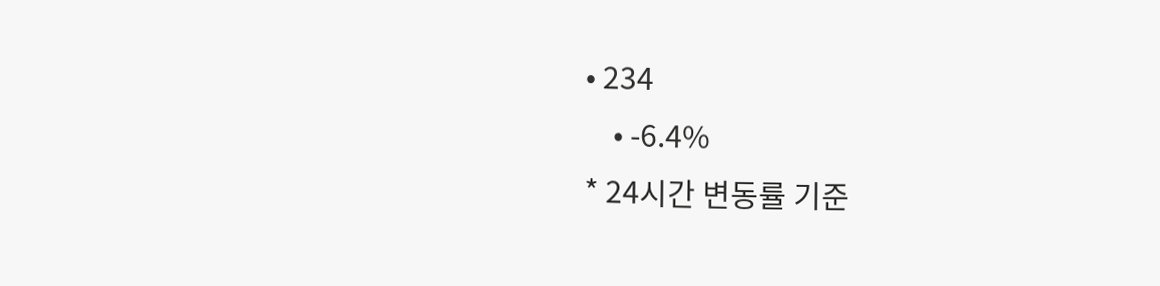• 234
    • -6.4%
* 24시간 변동률 기준